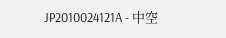JP2010024121A - 中空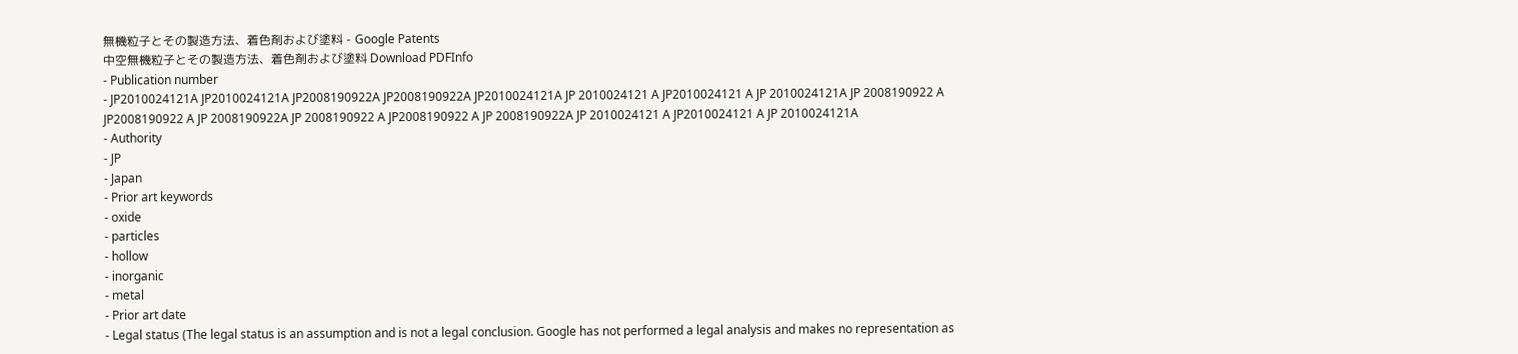無機粒子とその製造方法、着色剤および塗料 - Google Patents
中空無機粒子とその製造方法、着色剤および塗料 Download PDFInfo
- Publication number
- JP2010024121A JP2010024121A JP2008190922A JP2008190922A JP2010024121A JP 2010024121 A JP2010024121 A JP 2010024121A JP 2008190922 A JP2008190922 A JP 2008190922A JP 2008190922 A JP2008190922 A JP 2008190922A JP 2010024121 A JP2010024121 A JP 2010024121A
- Authority
- JP
- Japan
- Prior art keywords
- oxide
- particles
- hollow
- inorganic
- metal
- Prior art date
- Legal status (The legal status is an assumption and is not a legal conclusion. Google has not performed a legal analysis and makes no representation as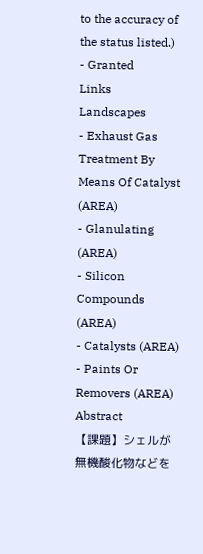to the accuracy of the status listed.)
- Granted
Links
Landscapes
- Exhaust Gas Treatment By Means Of Catalyst (AREA)
- Glanulating (AREA)
- Silicon Compounds (AREA)
- Catalysts (AREA)
- Paints Or Removers (AREA)
Abstract
【課題】シェルが無機酸化物などを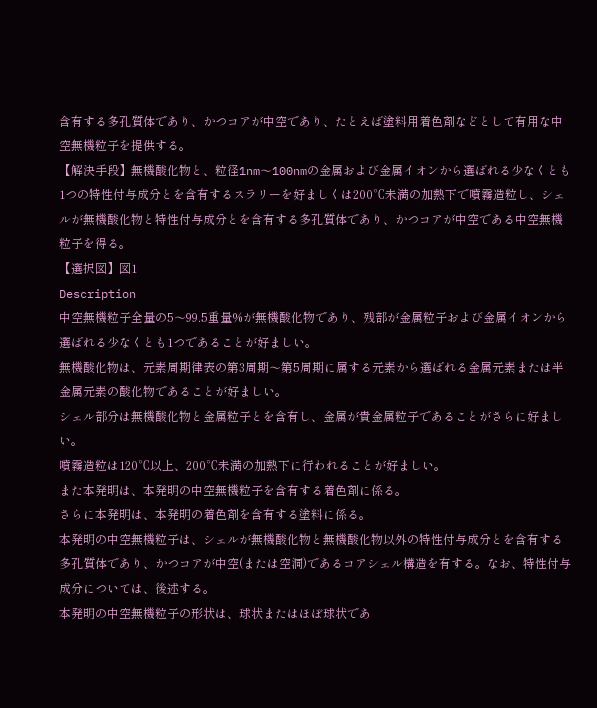含有する多孔質体であり、かつコアが中空であり、たとえば塗料用着色剤などとして有用な中空無機粒子を提供する。
【解決手段】無機酸化物と、粒径1nm〜100nmの金属および金属イオンから選ばれる少なくとも1つの特性付与成分とを含有するスラリーを好ましくは200℃未満の加熱下で噴霧造粒し、シェルが無機酸化物と特性付与成分とを含有する多孔質体であり、かつコアが中空である中空無機粒子を得る。
【選択図】図1
Description
中空無機粒子全量の5〜99.5重量%が無機酸化物であり、残部が金属粒子および金属イオンから選ばれる少なくとも1つであることが好ましい。
無機酸化物は、元素周期律表の第3周期〜第5周期に属する元素から選ばれる金属元素または半金属元素の酸化物であることが好ましい。
シェル部分は無機酸化物と金属粒子とを含有し、金属が貴金属粒子であることがさらに好ましい。
噴霧造粒は120℃以上、200℃未満の加熱下に行われることが好ましい。
また本発明は、本発明の中空無機粒子を含有する着色剤に係る。
さらに本発明は、本発明の着色剤を含有する塗料に係る。
本発明の中空無機粒子は、シェルが無機酸化物と無機酸化物以外の特性付与成分とを含有する多孔質体であり、かつコアが中空(または空洞)であるコアシェル構造を有する。なお、特性付与成分については、後述する。
本発明の中空無機粒子の形状は、球状またはほぼ球状であ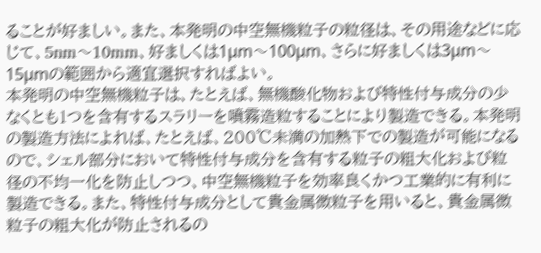ることが好ましい。また、本発明の中空無機粒子の粒径は、その用途などに応じて、5nm〜10mm、好ましくは1μm〜100μm、さらに好ましくは3μm〜15μmの範囲から適宜選択すればよい。
本発明の中空無機粒子は、たとえば、無機酸化物および特性付与成分の少なくとも1つを含有するスラリーを噴霧造粒することにより製造できる。本発明の製造方法によれば、たとえば、200℃未満の加熱下での製造が可能になるので、シェル部分において特性付与成分を含有する粒子の粗大化および粒径の不均一化を防止しつつ、中空無機粒子を効率良くかつ工業的に有利に製造できる。また、特性付与成分として貴金属微粒子を用いると、貴金属微粒子の粗大化が防止されるの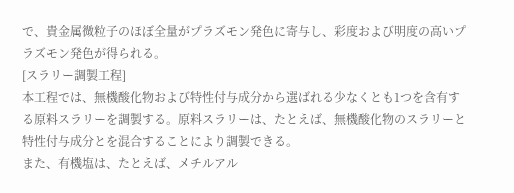で、貴金属微粒子のほぼ全量がプラズモン発色に寄与し、彩度および明度の高いプラズモン発色が得られる。
[スラリー調製工程]
本工程では、無機酸化物および特性付与成分から選ばれる少なくとも1つを含有する原料スラリーを調製する。原料スラリーは、たとえば、無機酸化物のスラリーと特性付与成分とを混合することにより調製できる。
また、有機塩は、たとえば、メチルアル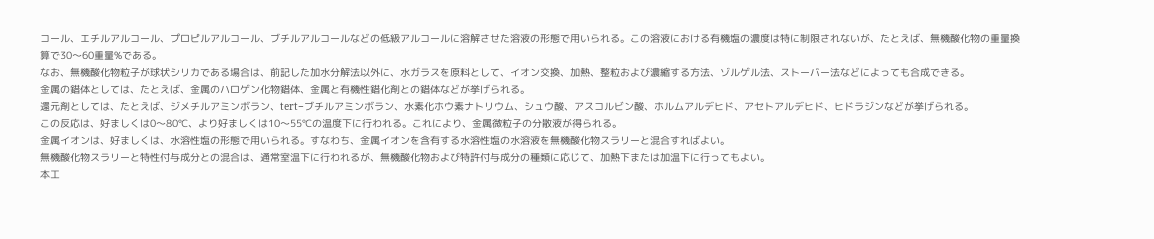コール、エチルアルコール、プロピルアルコール、ブチルアルコールなどの低級アルコールに溶解させた溶液の形態で用いられる。この溶液における有機塩の濃度は特に制限されないが、たとえば、無機酸化物の重量換算で30〜60重量%である。
なお、無機酸化物粒子が球状シリカである場合は、前記した加水分解法以外に、水ガラスを原料として、イオン交換、加熱、整粒および濃縮する方法、ゾルゲル法、ストーバー法などによっても合成できる。
金属の錯体としては、たとえば、金属のハロゲン化物錯体、金属と有機性錯化剤との錯体などが挙げられる。
還元剤としては、たとえば、ジメチルアミンボラン、tert−ブチルアミンボラン、水素化ホウ素ナトリウム、シュウ酸、アスコルビン酸、ホルムアルデヒド、アセトアルデヒド、ヒドラジンなどが挙げられる。
この反応は、好ましくは0〜80℃、より好ましくは10〜55℃の温度下に行われる。これにより、金属微粒子の分散液が得られる。
金属イオンは、好ましくは、水溶性塩の形態で用いられる。すなわち、金属イオンを含有する水溶性塩の水溶液を無機酸化物スラリーと混合すればよい。
無機酸化物スラリーと特性付与成分との混合は、通常室温下に行われるが、無機酸化物および特許付与成分の種類に応じて、加熱下または加温下に行ってもよい。
本工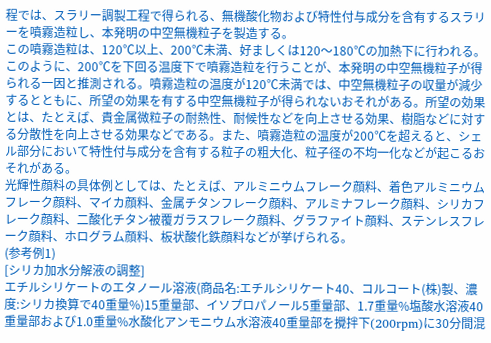程では、スラリー調製工程で得られる、無機酸化物および特性付与成分を含有するスラリーを噴霧造粒し、本発明の中空無機粒子を製造する。
この噴霧造粒は、120℃以上、200℃未満、好ましくは120〜180℃の加熱下に行われる。このように、200℃を下回る温度下で噴霧造粒を行うことが、本発明の中空無機粒子が得られる一因と推測される。噴霧造粒の温度が120℃未満では、中空無機粒子の収量が減少するとともに、所望の効果を有する中空無機粒子が得られないおそれがある。所望の効果とは、たとえば、貴金属微粒子の耐熱性、耐候性などを向上させる効果、樹脂などに対する分散性を向上させる効果などである。また、噴霧造粒の温度が200℃を超えると、シェル部分において特性付与成分を含有する粒子の粗大化、粒子径の不均一化などが起こるおそれがある。
光輝性顔料の具体例としては、たとえば、アルミニウムフレーク顔料、着色アルミニウムフレーク顔料、マイカ顔料、金属チタンフレーク顔料、アルミナフレーク顔料、シリカフレーク顔料、二酸化チタン被覆ガラスフレーク顔料、グラファイト顔料、ステンレスフレーク顔料、ホログラム顔料、板状酸化鉄顔料などが挙げられる。
(参考例1)
[シリカ加水分解液の調整]
エチルシリケートのエタノール溶液(商品名:エチルシリケート40、コルコート(株)製、濃度:シリカ換算で40重量%)15重量部、イソプロパノール5重量部、1.7重量%塩酸水溶液40重量部および1.0重量%水酸化アンモニウム水溶液40重量部を攪拌下(200rpm)に30分間混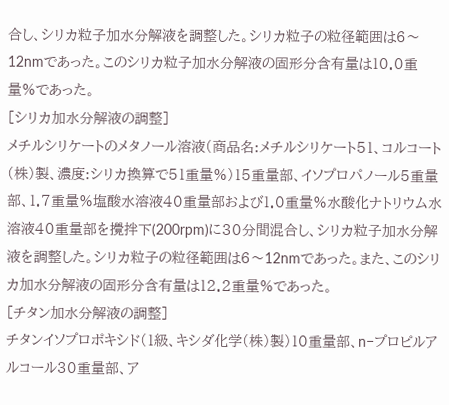合し、シリカ粒子加水分解液を調整した。シリカ粒子の粒径範囲は6〜12nmであった。このシリカ粒子加水分解液の固形分含有量は10.0重量%であった。
[シリカ加水分解液の調整]
メチルシリケートのメタノール溶液(商品名:メチルシリケート51、コルコート(株)製、濃度:シリカ換算で51重量%)15重量部、イソプロパノール5重量部、1.7重量%塩酸水溶液40重量部および1.0重量%水酸化ナトリウム水溶液40重量部を攪拌下(200rpm)に30分間混合し、シリカ粒子加水分解液を調整した。シリカ粒子の粒径範囲は6〜12nmであった。また、このシリカ加水分解液の固形分含有量は12.2重量%であった。
[チタン加水分解液の調整]
チタンイソプロポキシド(1級、キシダ化学(株)製)10重量部、n−プロピルアルコール30重量部、ア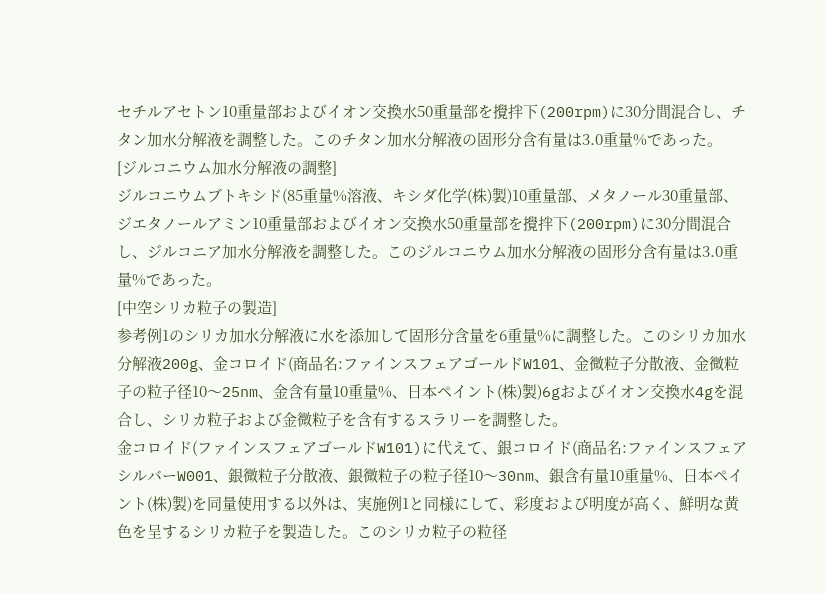セチルアセトン10重量部およびイオン交換水50重量部を攪拌下(200rpm)に30分間混合し、チタン加水分解液を調整した。このチタン加水分解液の固形分含有量は3.0重量%であった。
[ジルコニウム加水分解液の調整]
ジルコニウムブトキシド(85重量%溶液、キシダ化学(株)製)10重量部、メタノール30重量部、ジエタノールアミン10重量部およびイオン交換水50重量部を攪拌下(200rpm)に30分間混合し、ジルコニア加水分解液を調整した。このジルコニウム加水分解液の固形分含有量は3.0重量%であった。
[中空シリカ粒子の製造]
参考例1のシリカ加水分解液に水を添加して固形分含量を6重量%に調整した。このシリカ加水分解液200g、金コロイド(商品名:ファインスフェアゴールドW101、金微粒子分散液、金微粒子の粒子径10〜25nm、金含有量10重量%、日本ペイント(株)製)6gおよびイオン交換水4gを混合し、シリカ粒子および金微粒子を含有するスラリーを調整した。
金コロイド(ファインスフェアゴールドW101)に代えて、銀コロイド(商品名:ファインスフェアシルバーW001、銀微粒子分散液、銀微粒子の粒子径10〜30nm、銀含有量10重量%、日本ペイント(株)製)を同量使用する以外は、実施例1と同様にして、彩度および明度が高く、鮮明な黄色を呈するシリカ粒子を製造した。このシリカ粒子の粒径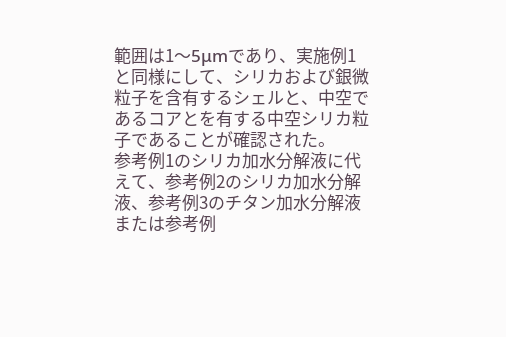範囲は1〜5μmであり、実施例1と同様にして、シリカおよび銀微粒子を含有するシェルと、中空であるコアとを有する中空シリカ粒子であることが確認された。
参考例1のシリカ加水分解液に代えて、参考例2のシリカ加水分解液、参考例3のチタン加水分解液または参考例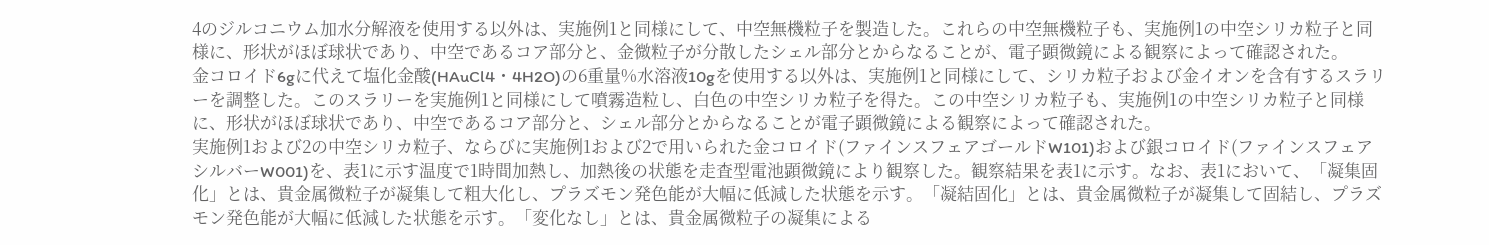4のジルコニウム加水分解液を使用する以外は、実施例1と同様にして、中空無機粒子を製造した。これらの中空無機粒子も、実施例1の中空シリカ粒子と同様に、形状がほぼ球状であり、中空であるコア部分と、金微粒子が分散したシェル部分とからなることが、電子顕微鏡による観察によって確認された。
金コロイド6gに代えて塩化金酸(HAuCl4・4H2O)の6重量%水溶液10gを使用する以外は、実施例1と同様にして、シリカ粒子および金イオンを含有するスラリーを調整した。このスラリーを実施例1と同様にして噴霧造粒し、白色の中空シリカ粒子を得た。この中空シリカ粒子も、実施例1の中空シリカ粒子と同様に、形状がほぼ球状であり、中空であるコア部分と、シェル部分とからなることが電子顕微鏡による観察によって確認された。
実施例1および2の中空シリカ粒子、ならびに実施例1および2で用いられた金コロイド(ファインスフェアゴールドW101)および銀コロイド(ファインスフェアシルバーW001)を、表1に示す温度で1時間加熱し、加熱後の状態を走査型電池顕微鏡により観察した。観察結果を表1に示す。なお、表1において、「凝集固化」とは、貴金属微粒子が凝集して粗大化し、プラズモン発色能が大幅に低減した状態を示す。「凝結固化」とは、貴金属微粒子が凝集して固結し、プラズモン発色能が大幅に低減した状態を示す。「変化なし」とは、貴金属微粒子の凝集による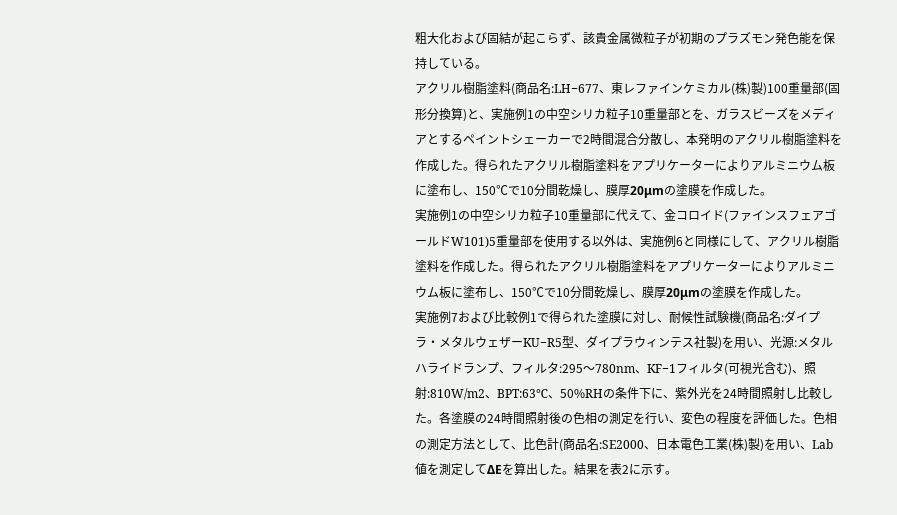粗大化および固結が起こらず、該貴金属微粒子が初期のプラズモン発色能を保持している。
アクリル樹脂塗料(商品名:LH−677、東レファインケミカル(株)製)100重量部(固形分換算)と、実施例1の中空シリカ粒子10重量部とを、ガラスビーズをメディアとするペイントシェーカーで2時間混合分散し、本発明のアクリル樹脂塗料を作成した。得られたアクリル樹脂塗料をアプリケーターによりアルミニウム板に塗布し、150℃で10分間乾燥し、膜厚20μmの塗膜を作成した。
実施例1の中空シリカ粒子10重量部に代えて、金コロイド(ファインスフェアゴールドW101)5重量部を使用する以外は、実施例6と同様にして、アクリル樹脂塗料を作成した。得られたアクリル樹脂塗料をアプリケーターによりアルミニウム板に塗布し、150℃で10分間乾燥し、膜厚20μmの塗膜を作成した。
実施例7および比較例1で得られた塗膜に対し、耐候性試験機(商品名:ダイプラ・メタルウェザーKU−R5型、ダイプラウィンテス社製)を用い、光源:メタルハライドランプ、フィルタ:295〜780nm、KF−1フィルタ(可視光含む)、照射:810W/m2、BPT:63℃、50%RHの条件下に、紫外光を24時間照射し比較した。各塗膜の24時間照射後の色相の測定を行い、変色の程度を評価した。色相の測定方法として、比色計(商品名:SE2000、日本電色工業(株)製)を用い、Lab値を測定してΔEを算出した。結果を表2に示す。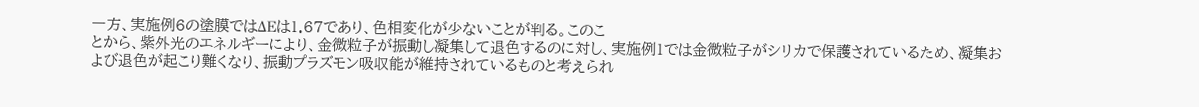一方、実施例6の塗膜ではΔEは1.67であり、色相変化が少ないことが判る。このこ
とから、紫外光のエネルギーにより、金微粒子が振動し凝集して退色するのに対し、実施例1では金微粒子がシリカで保護されているため、凝集および退色が起こり難くなり、振動プラズモン吸収能が維持されているものと考えられ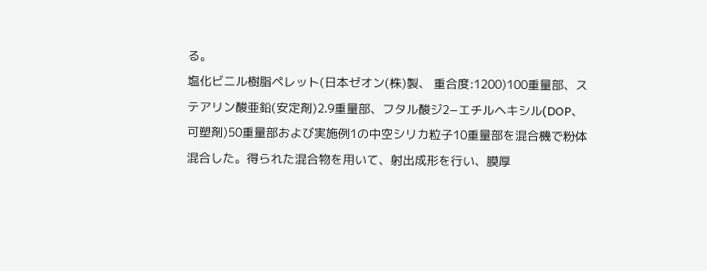る。
塩化ビニル樹脂ペレット(日本ゼオン(株)製、 重合度:1200)100重量部、ステアリン酸亜鉛(安定剤)2.9重量部、フタル酸ジ2−エチルヘキシル(DOP、可塑剤)50重量部および実施例1の中空シリカ粒子10重量部を混合機で粉体混合した。得られた混合物を用いて、射出成形を行い、膜厚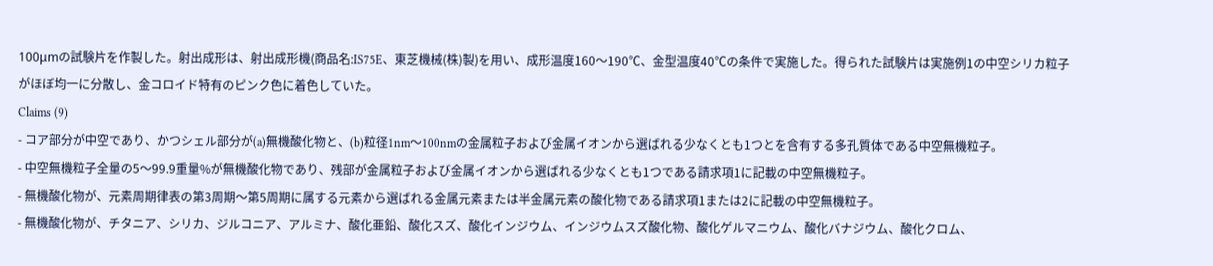100μmの試験片を作製した。射出成形は、射出成形機(商品名:IS75E、東芝機械(株)製)を用い、成形温度160〜190℃、金型温度40℃の条件で実施した。得られた試験片は実施例1の中空シリカ粒子がほぼ均一に分散し、金コロイド特有のピンク色に着色していた。
Claims (9)
- コア部分が中空であり、かつシェル部分が(a)無機酸化物と、(b)粒径1nm〜100nmの金属粒子および金属イオンから選ばれる少なくとも1つとを含有する多孔質体である中空無機粒子。
- 中空無機粒子全量の5〜99.9重量%が無機酸化物であり、残部が金属粒子および金属イオンから選ばれる少なくとも1つである請求項1に記載の中空無機粒子。
- 無機酸化物が、元素周期律表の第3周期〜第5周期に属する元素から選ばれる金属元素または半金属元素の酸化物である請求項1または2に記載の中空無機粒子。
- 無機酸化物が、チタニア、シリカ、ジルコニア、アルミナ、酸化亜鉛、酸化スズ、酸化インジウム、インジウムスズ酸化物、酸化ゲルマニウム、酸化バナジウム、酸化クロム、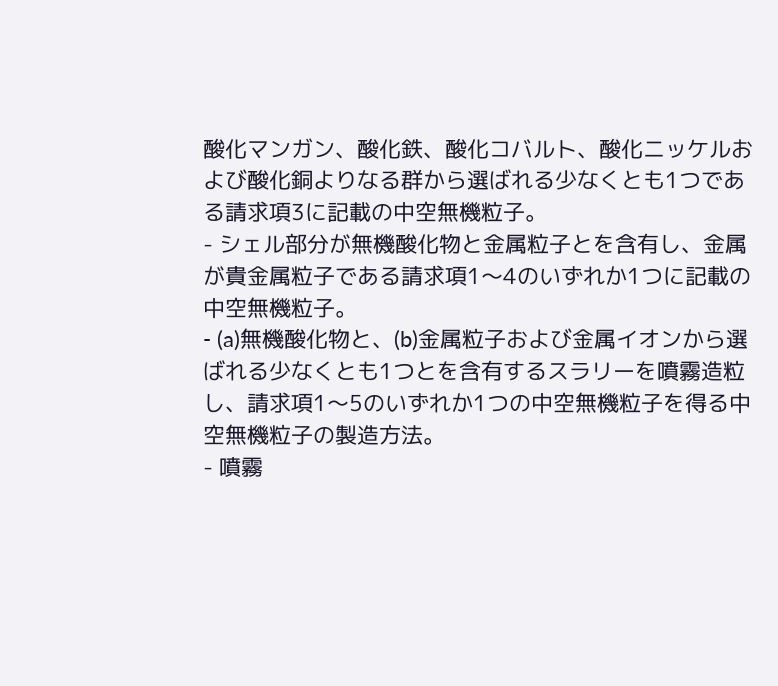酸化マンガン、酸化鉄、酸化コバルト、酸化ニッケルおよび酸化銅よりなる群から選ばれる少なくとも1つである請求項3に記載の中空無機粒子。
- シェル部分が無機酸化物と金属粒子とを含有し、金属が貴金属粒子である請求項1〜4のいずれか1つに記載の中空無機粒子。
- (a)無機酸化物と、(b)金属粒子および金属イオンから選ばれる少なくとも1つとを含有するスラリーを噴霧造粒し、請求項1〜5のいずれか1つの中空無機粒子を得る中空無機粒子の製造方法。
- 噴霧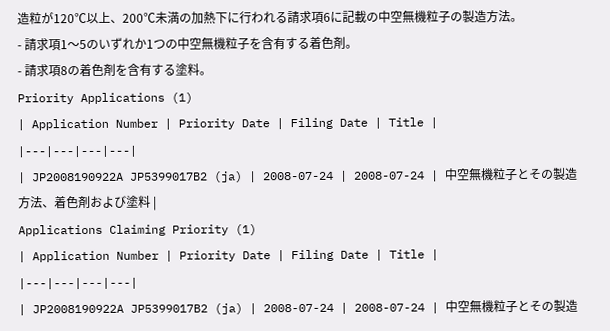造粒が120℃以上、200℃未満の加熱下に行われる請求項6に記載の中空無機粒子の製造方法。
- 請求項1〜5のいずれか1つの中空無機粒子を含有する着色剤。
- 請求項8の着色剤を含有する塗料。
Priority Applications (1)
| Application Number | Priority Date | Filing Date | Title |
|---|---|---|---|
| JP2008190922A JP5399017B2 (ja) | 2008-07-24 | 2008-07-24 | 中空無機粒子とその製造方法、着色剤および塗料 |
Applications Claiming Priority (1)
| Application Number | Priority Date | Filing Date | Title |
|---|---|---|---|
| JP2008190922A JP5399017B2 (ja) | 2008-07-24 | 2008-07-24 | 中空無機粒子とその製造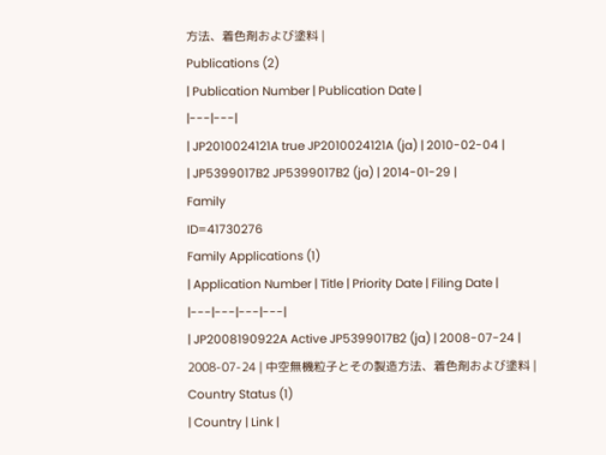方法、着色剤および塗料 |
Publications (2)
| Publication Number | Publication Date |
|---|---|
| JP2010024121A true JP2010024121A (ja) | 2010-02-04 |
| JP5399017B2 JP5399017B2 (ja) | 2014-01-29 |
Family
ID=41730276
Family Applications (1)
| Application Number | Title | Priority Date | Filing Date |
|---|---|---|---|
| JP2008190922A Active JP5399017B2 (ja) | 2008-07-24 | 2008-07-24 | 中空無機粒子とその製造方法、着色剤および塗料 |
Country Status (1)
| Country | Link |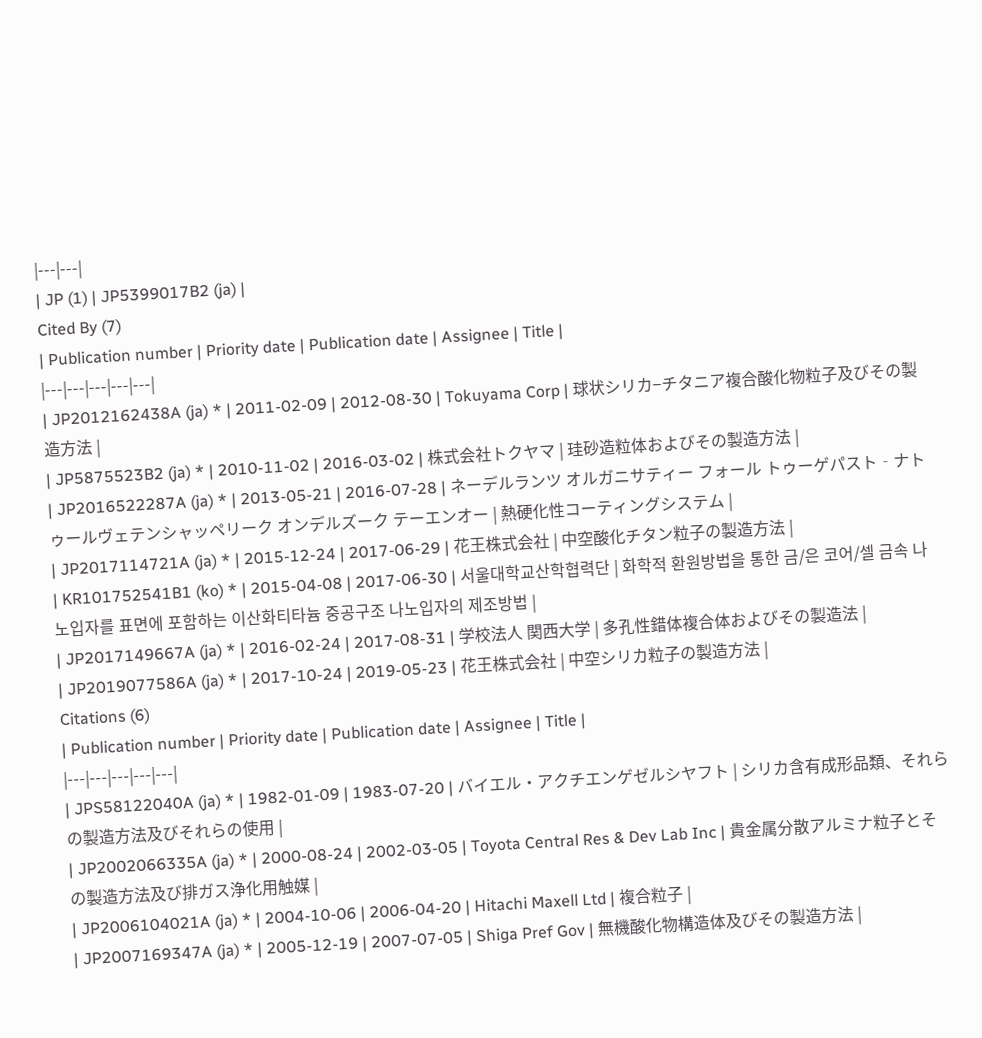|---|---|
| JP (1) | JP5399017B2 (ja) |
Cited By (7)
| Publication number | Priority date | Publication date | Assignee | Title |
|---|---|---|---|---|
| JP2012162438A (ja) * | 2011-02-09 | 2012-08-30 | Tokuyama Corp | 球状シリカ−チタニア複合酸化物粒子及びその製造方法 |
| JP5875523B2 (ja) * | 2010-11-02 | 2016-03-02 | 株式会社トクヤマ | 珪砂造粒体およびその製造方法 |
| JP2016522287A (ja) * | 2013-05-21 | 2016-07-28 | ネーデルランツ オルガニサティー フォール トゥーゲパスト‐ナトゥールヴェテンシャッペリーク オンデルズーク テーエンオー | 熱硬化性コーティングシステム |
| JP2017114721A (ja) * | 2015-12-24 | 2017-06-29 | 花王株式会社 | 中空酸化チタン粒子の製造方法 |
| KR101752541B1 (ko) * | 2015-04-08 | 2017-06-30 | 서울대학교산학협력단 | 화학적 환원방법을 통한 금/은 코어/셀 금속 나노입자를 표면에 포함하는 이산화티타늄 중공구조 나노입자의 제조방법 |
| JP2017149667A (ja) * | 2016-02-24 | 2017-08-31 | 学校法人 関西大学 | 多孔性錯体複合体およびその製造法 |
| JP2019077586A (ja) * | 2017-10-24 | 2019-05-23 | 花王株式会社 | 中空シリカ粒子の製造方法 |
Citations (6)
| Publication number | Priority date | Publication date | Assignee | Title |
|---|---|---|---|---|
| JPS58122040A (ja) * | 1982-01-09 | 1983-07-20 | バイエル・アクチエンゲゼルシヤフト | シリカ含有成形品類、それらの製造方法及びそれらの使用 |
| JP2002066335A (ja) * | 2000-08-24 | 2002-03-05 | Toyota Central Res & Dev Lab Inc | 貴金属分散アルミナ粒子とその製造方法及び排ガス浄化用触媒 |
| JP2006104021A (ja) * | 2004-10-06 | 2006-04-20 | Hitachi Maxell Ltd | 複合粒子 |
| JP2007169347A (ja) * | 2005-12-19 | 2007-07-05 | Shiga Pref Gov | 無機酸化物構造体及びその製造方法 |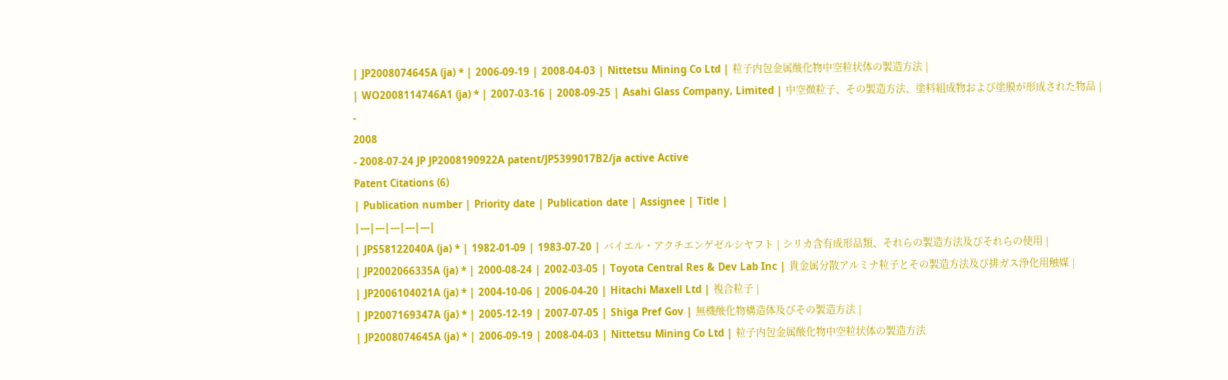| JP2008074645A (ja) * | 2006-09-19 | 2008-04-03 | Nittetsu Mining Co Ltd | 粒子内包金属酸化物中空粒状体の製造方法 |
| WO2008114746A1 (ja) * | 2007-03-16 | 2008-09-25 | Asahi Glass Company, Limited | 中空微粒子、その製造方法、塗料組成物および塗膜が形成された物品 |
-
2008
- 2008-07-24 JP JP2008190922A patent/JP5399017B2/ja active Active
Patent Citations (6)
| Publication number | Priority date | Publication date | Assignee | Title |
|---|---|---|---|---|
| JPS58122040A (ja) * | 1982-01-09 | 1983-07-20 | バイエル・アクチエンゲゼルシヤフト | シリカ含有成形品類、それらの製造方法及びそれらの使用 |
| JP2002066335A (ja) * | 2000-08-24 | 2002-03-05 | Toyota Central Res & Dev Lab Inc | 貴金属分散アルミナ粒子とその製造方法及び排ガス浄化用触媒 |
| JP2006104021A (ja) * | 2004-10-06 | 2006-04-20 | Hitachi Maxell Ltd | 複合粒子 |
| JP2007169347A (ja) * | 2005-12-19 | 2007-07-05 | Shiga Pref Gov | 無機酸化物構造体及びその製造方法 |
| JP2008074645A (ja) * | 2006-09-19 | 2008-04-03 | Nittetsu Mining Co Ltd | 粒子内包金属酸化物中空粒状体の製造方法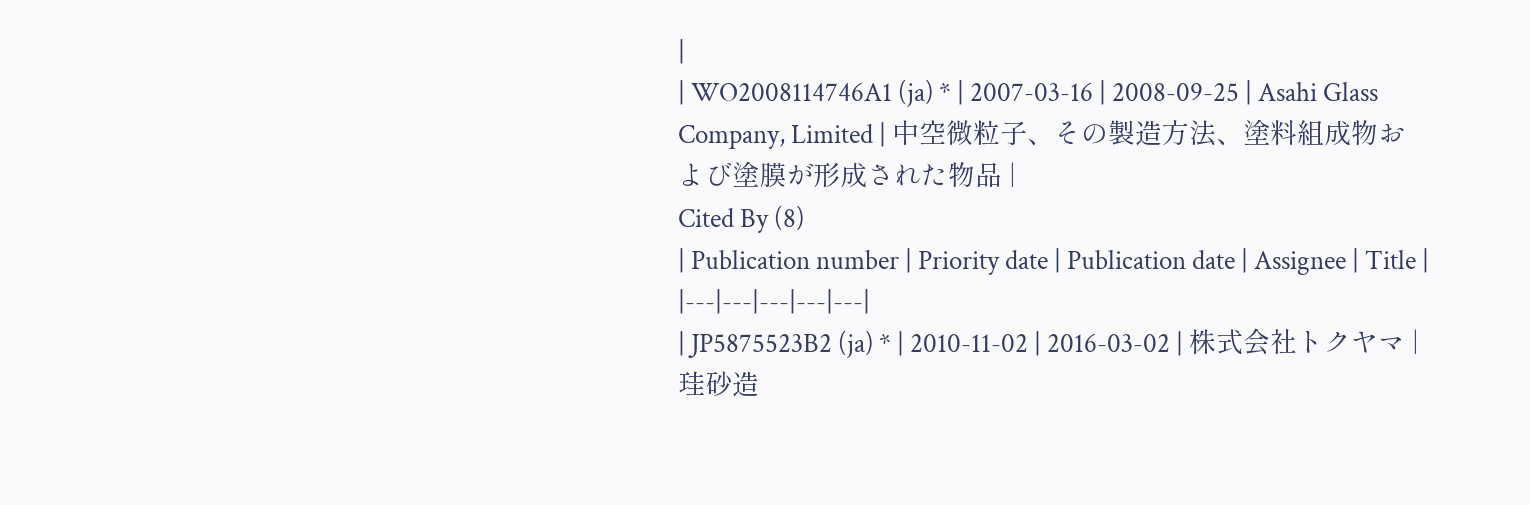|
| WO2008114746A1 (ja) * | 2007-03-16 | 2008-09-25 | Asahi Glass Company, Limited | 中空微粒子、その製造方法、塗料組成物および塗膜が形成された物品 |
Cited By (8)
| Publication number | Priority date | Publication date | Assignee | Title |
|---|---|---|---|---|
| JP5875523B2 (ja) * | 2010-11-02 | 2016-03-02 | 株式会社トクヤマ | 珪砂造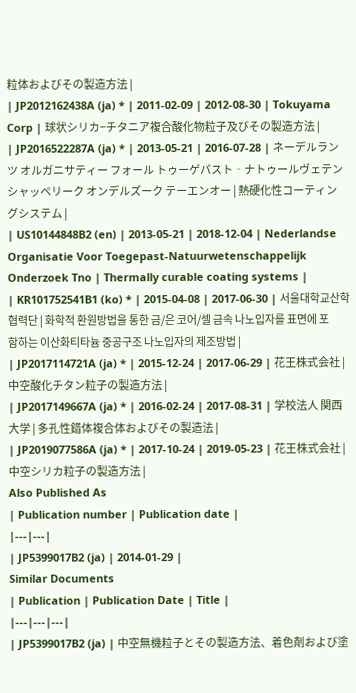粒体およびその製造方法 |
| JP2012162438A (ja) * | 2011-02-09 | 2012-08-30 | Tokuyama Corp | 球状シリカ−チタニア複合酸化物粒子及びその製造方法 |
| JP2016522287A (ja) * | 2013-05-21 | 2016-07-28 | ネーデルランツ オルガニサティー フォール トゥーゲパスト‐ナトゥールヴェテンシャッペリーク オンデルズーク テーエンオー | 熱硬化性コーティングシステム |
| US10144848B2 (en) | 2013-05-21 | 2018-12-04 | Nederlandse Organisatie Voor Toegepast-Natuurwetenschappelijk Onderzoek Tno | Thermally curable coating systems |
| KR101752541B1 (ko) * | 2015-04-08 | 2017-06-30 | 서울대학교산학협력단 | 화학적 환원방법을 통한 금/은 코어/셀 금속 나노입자를 표면에 포함하는 이산화티타늄 중공구조 나노입자의 제조방법 |
| JP2017114721A (ja) * | 2015-12-24 | 2017-06-29 | 花王株式会社 | 中空酸化チタン粒子の製造方法 |
| JP2017149667A (ja) * | 2016-02-24 | 2017-08-31 | 学校法人 関西大学 | 多孔性錯体複合体およびその製造法 |
| JP2019077586A (ja) * | 2017-10-24 | 2019-05-23 | 花王株式会社 | 中空シリカ粒子の製造方法 |
Also Published As
| Publication number | Publication date |
|---|---|
| JP5399017B2 (ja) | 2014-01-29 |
Similar Documents
| Publication | Publication Date | Title |
|---|---|---|
| JP5399017B2 (ja) | 中空無機粒子とその製造方法、着色剤および塗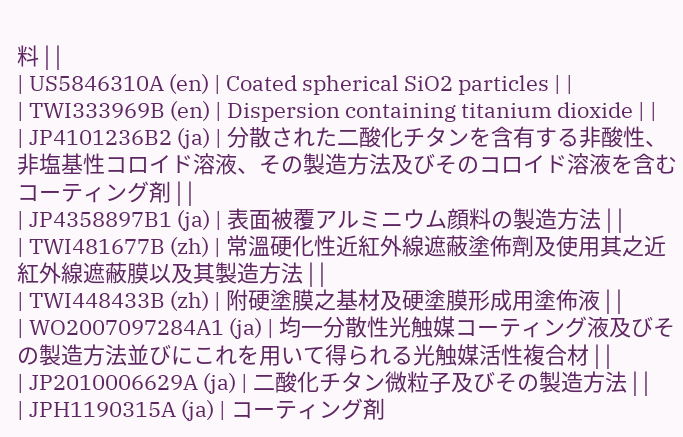料 | |
| US5846310A (en) | Coated spherical SiO2 particles | |
| TWI333969B (en) | Dispersion containing titanium dioxide | |
| JP4101236B2 (ja) | 分散された二酸化チタンを含有する非酸性、非塩基性コロイド溶液、その製造方法及びそのコロイド溶液を含むコーティング剤 | |
| JP4358897B1 (ja) | 表面被覆アルミニウム顔料の製造方法 | |
| TWI481677B (zh) | 常溫硬化性近紅外線遮蔽塗佈劑及使用其之近紅外線遮蔽膜以及其製造方法 | |
| TWI448433B (zh) | 附硬塗膜之基材及硬塗膜形成用塗佈液 | |
| WO2007097284A1 (ja) | 均一分散性光触媒コーティング液及びその製造方法並びにこれを用いて得られる光触媒活性複合材 | |
| JP2010006629A (ja) | 二酸化チタン微粒子及びその製造方法 | |
| JPH1190315A (ja) | コーティング剤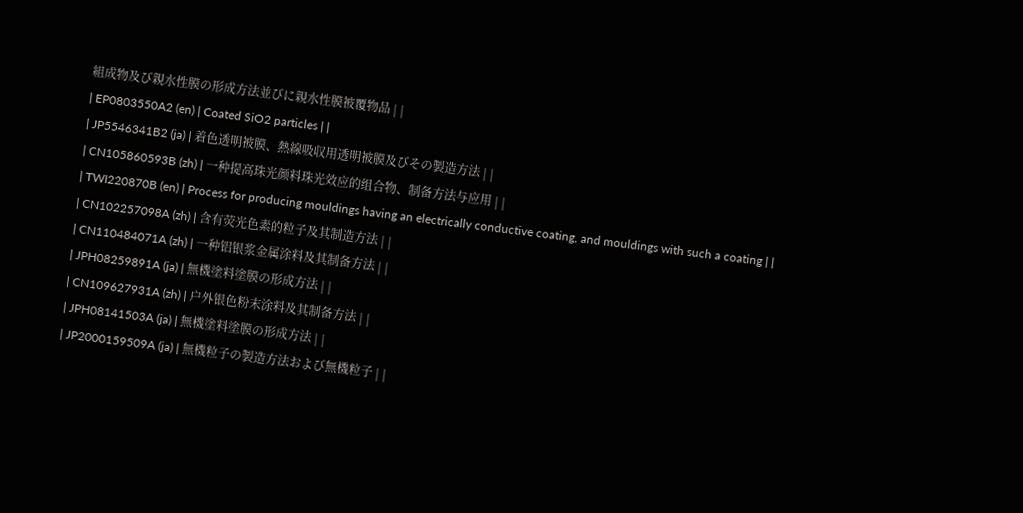組成物及び親水性膜の形成方法並びに親水性膜被覆物品 | |
| EP0803550A2 (en) | Coated SiO2 particles | |
| JP5546341B2 (ja) | 着色透明被膜、熱線吸収用透明被膜及びその製造方法 | |
| CN105860593B (zh) | 一种提高珠光颜料珠光效应的组合物、制备方法与应用 | |
| TWI220870B (en) | Process for producing mouldings having an electrically conductive coating, and mouldings with such a coating | |
| CN102257098A (zh) | 含有荧光色素的粒子及其制造方法 | |
| CN110484071A (zh) | 一种铝银浆金属涂料及其制备方法 | |
| JPH08259891A (ja) | 無機塗料塗膜の形成方法 | |
| CN109627931A (zh) | 户外银色粉末涂料及其制备方法 | |
| JPH08141503A (ja) | 無機塗料塗膜の形成方法 | |
| JP2000159509A (ja) | 無機粒子の製造方法および無機粒子 | |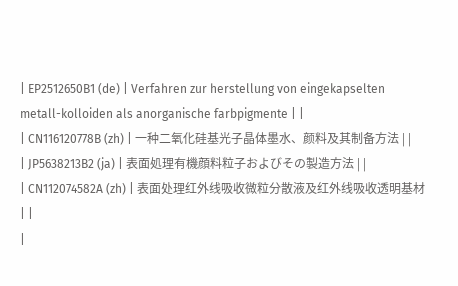| EP2512650B1 (de) | Verfahren zur herstellung von eingekapselten metall-kolloiden als anorganische farbpigmente | |
| CN116120778B (zh) | 一种二氧化硅基光子晶体墨水、颜料及其制备方法 | |
| JP5638213B2 (ja) | 表面処理有機顔料粒子およびその製造方法 | |
| CN112074582A (zh) | 表面处理红外线吸收微粒分散液及红外线吸收透明基材 | |
|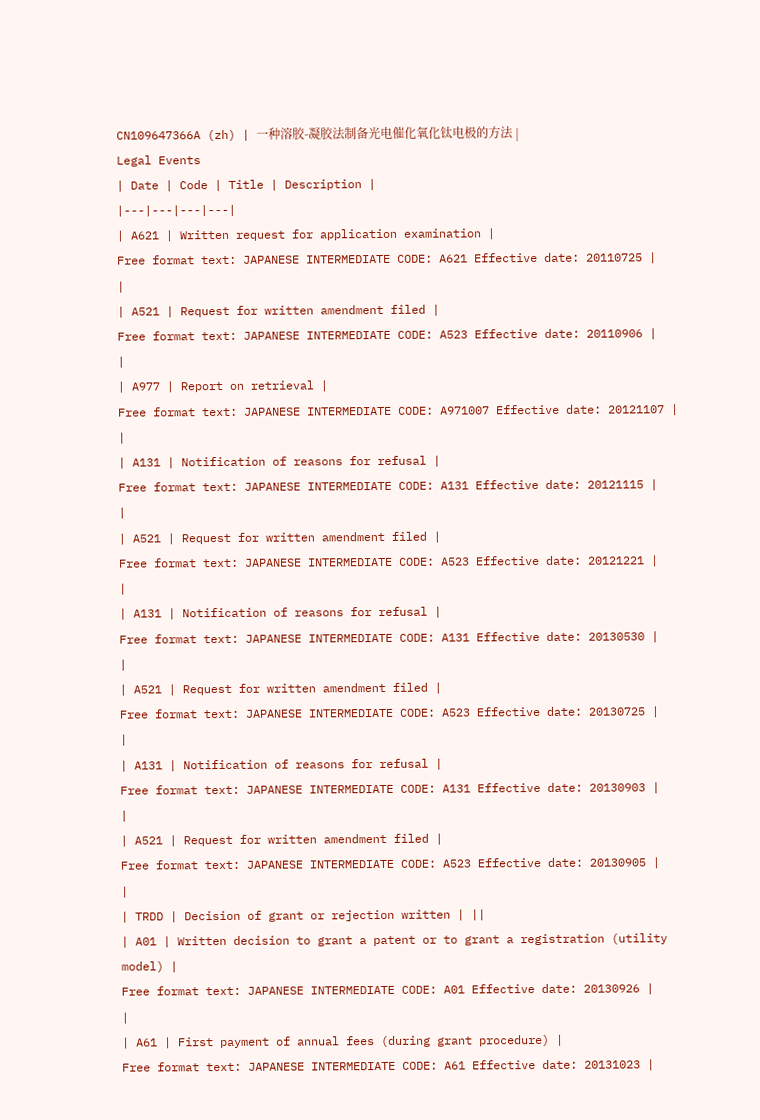CN109647366A (zh) | 一种溶胶-凝胶法制备光电催化氧化钛电极的方法 |
Legal Events
| Date | Code | Title | Description |
|---|---|---|---|
| A621 | Written request for application examination |
Free format text: JAPANESE INTERMEDIATE CODE: A621 Effective date: 20110725 |
|
| A521 | Request for written amendment filed |
Free format text: JAPANESE INTERMEDIATE CODE: A523 Effective date: 20110906 |
|
| A977 | Report on retrieval |
Free format text: JAPANESE INTERMEDIATE CODE: A971007 Effective date: 20121107 |
|
| A131 | Notification of reasons for refusal |
Free format text: JAPANESE INTERMEDIATE CODE: A131 Effective date: 20121115 |
|
| A521 | Request for written amendment filed |
Free format text: JAPANESE INTERMEDIATE CODE: A523 Effective date: 20121221 |
|
| A131 | Notification of reasons for refusal |
Free format text: JAPANESE INTERMEDIATE CODE: A131 Effective date: 20130530 |
|
| A521 | Request for written amendment filed |
Free format text: JAPANESE INTERMEDIATE CODE: A523 Effective date: 20130725 |
|
| A131 | Notification of reasons for refusal |
Free format text: JAPANESE INTERMEDIATE CODE: A131 Effective date: 20130903 |
|
| A521 | Request for written amendment filed |
Free format text: JAPANESE INTERMEDIATE CODE: A523 Effective date: 20130905 |
|
| TRDD | Decision of grant or rejection written | ||
| A01 | Written decision to grant a patent or to grant a registration (utility model) |
Free format text: JAPANESE INTERMEDIATE CODE: A01 Effective date: 20130926 |
|
| A61 | First payment of annual fees (during grant procedure) |
Free format text: JAPANESE INTERMEDIATE CODE: A61 Effective date: 20131023 |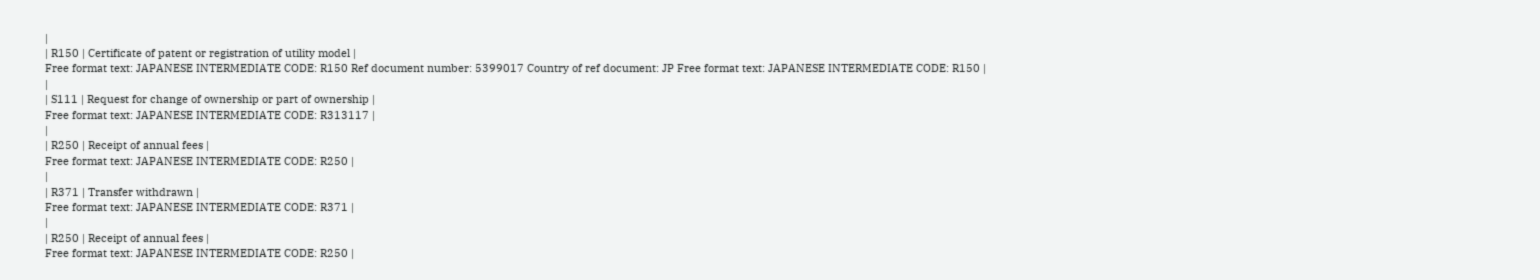|
| R150 | Certificate of patent or registration of utility model |
Free format text: JAPANESE INTERMEDIATE CODE: R150 Ref document number: 5399017 Country of ref document: JP Free format text: JAPANESE INTERMEDIATE CODE: R150 |
|
| S111 | Request for change of ownership or part of ownership |
Free format text: JAPANESE INTERMEDIATE CODE: R313117 |
|
| R250 | Receipt of annual fees |
Free format text: JAPANESE INTERMEDIATE CODE: R250 |
|
| R371 | Transfer withdrawn |
Free format text: JAPANESE INTERMEDIATE CODE: R371 |
|
| R250 | Receipt of annual fees |
Free format text: JAPANESE INTERMEDIATE CODE: R250 |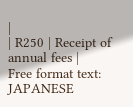|
| R250 | Receipt of annual fees |
Free format text: JAPANESE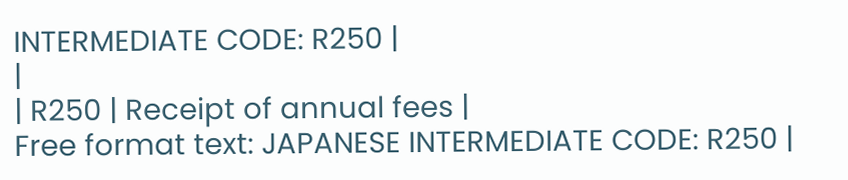INTERMEDIATE CODE: R250 |
|
| R250 | Receipt of annual fees |
Free format text: JAPANESE INTERMEDIATE CODE: R250 |